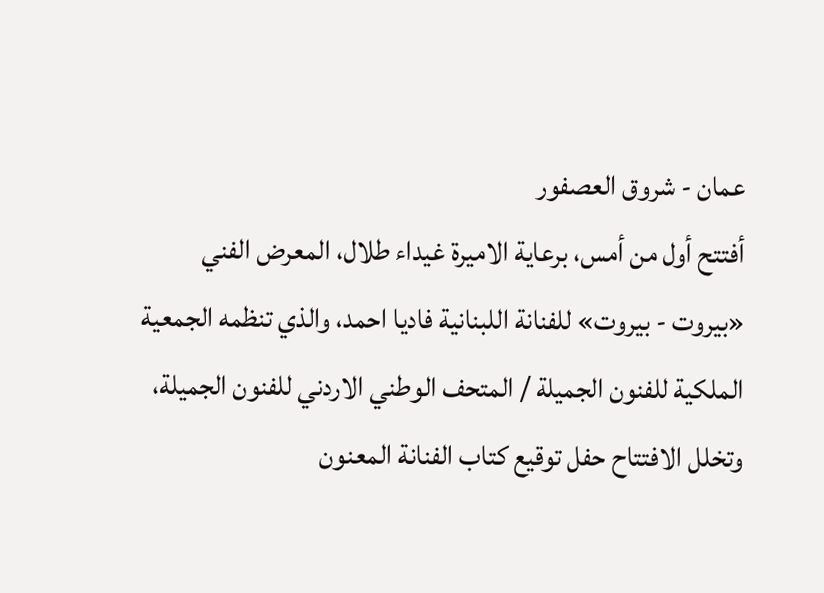عمان - شروق العصفور
أفتتح أول من أمس، برعاية الاميرة غيداء طلال، المعرض الفني «بيروت - بيروت» للفنانة اللبنانية فاديا احمد، والذي تنظمه الجمعية الملكية للفنون الجميلة / المتحف الوطني الاردني للفنون الجميلة، وتخلل الافتتاح حفل توقيع كتاب الفنانة المعنون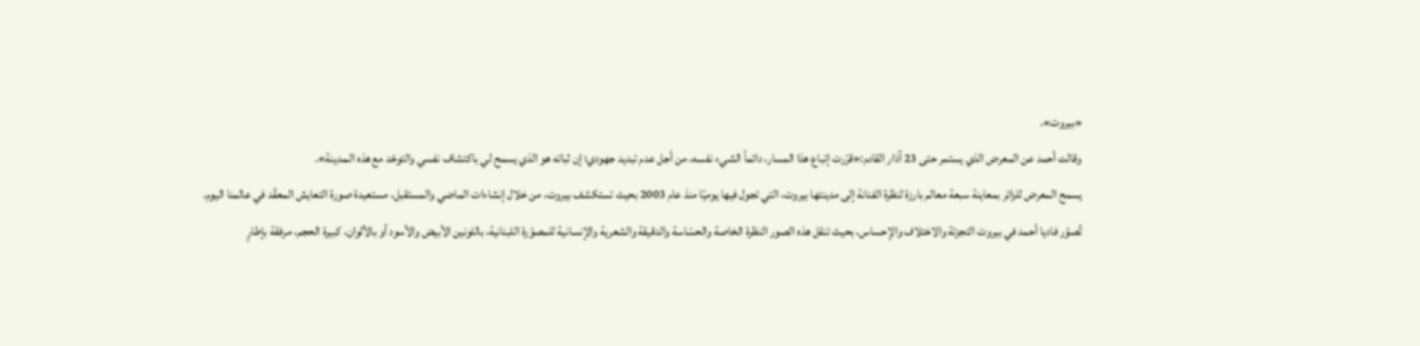«بيروت».
وقالت أحمد عن المعرض الذي يستمر حتى 23 آذار القادم:«قرّرت إتباع هذا المسار، دائماً الشيء نفسه، من أجل عدم تبديد جهودي؛ إن ثباته هو الذي يسمح لي باكتشاف نفسي والتوحّد مع هذه الـمدينة».
يسمح المعرض للزائر بمعاينة سبعة معالم بارزة لنظرة الفنانة إلى مدينتها بيروت، التي تجول فيها يوميًا منذ عام 2003 بحيث تستكشف بيروت، من خلال إنشاءات الماضي والمستقبل، مستعيدة صورة التعايش المعقّد في عالمنا اليوم.
تُصوّر فاديا أحمد في بيروت التجزئة والاختلاف والإحساس، بحيث تنقل هذه الصور النظرة الخاصة والحسّاسة والدقيقة والشعرية والإنسانية للمصوّرة اللبنانية، باللونين الأبيض والأسود أو بالألوان، كبيرة الحجم، مرفقة بإطارٍ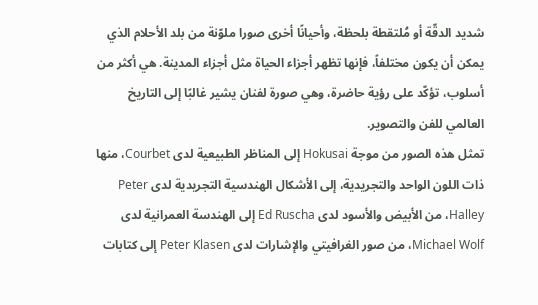شديد الدقّة أو مُلتقطة بلحظة، وأحيانًا أخرى صورا ملوّنة من بلد الأحلام الذي يمكن أن يكون مختلفاً، فإنها تظهر أجزاء الحياة مثل أجزاء المدينة. هي أكثر من أسلوب، تؤكّد على رؤية حاضرة، وهي صورة لفنان يشير غالبًا إلى التاريخ العالمي للفن والتصوير.
تمثل هذه الصور من موجة Hokusai إلى المناظر الطبيعية لدى Courbet، منها ذات اللون الواحد والتجريدية، إلى الأشكال الهندسية التجريدية لدى Peter Halley، من الأبيض والأسود لدى Ed Ruscha إلى الهندسة العمرانية لدى Michael Wolf، من صور الغرافيتي والإشارات لدى Peter Klasen إلى كتابات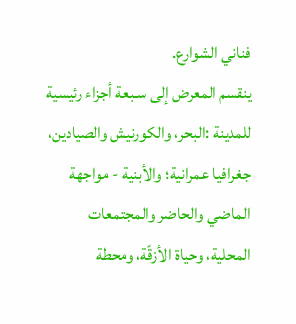فناني الشوارع.
ينقسم المعرض إلى سـبعة أجزاء رئيسية للمدينة :البحر، والكورنيش والصيادين، جغرافيا عمرانية؛ والأبنية - مواجهة الماضي والحاضر والمجتمعات المحلية، وحياة الأزقّة، ومحطة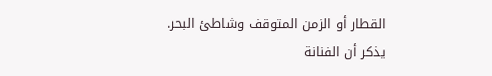القطار أو الزمن المتوقف وشاطئ البحر.
يذكر أن الفنانة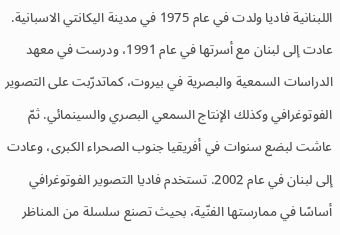اللبنانية فاديا ولدت في عام 1975 في مدينة اليكانتي الاسبانية. عادت إلى لبنان مع أسرتها في عام 1991، ودرست في معهد الدراسات السمعية والبصرية في بيروت، كماتدرّبت على التصوير الفوتوغرافي وكذلك الإنتاج السمعي البصري والسينمائي. ثمّ عاشت لبضع سنوات في أفريقيا جنوب الصحراء الكبرى، وعادت إلى لبنان في عام 2002. تستخدم فاديا التصوير الفوتوغرافي أساسًا في ممارستها الفنّية، بحيث تصنع سلسلة من المناظر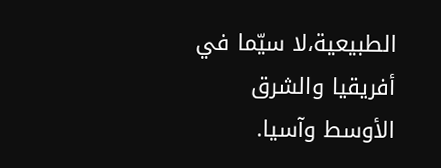الطبيعية،لا سيّما في أفريقيا والشرق الأوسط وآسيا.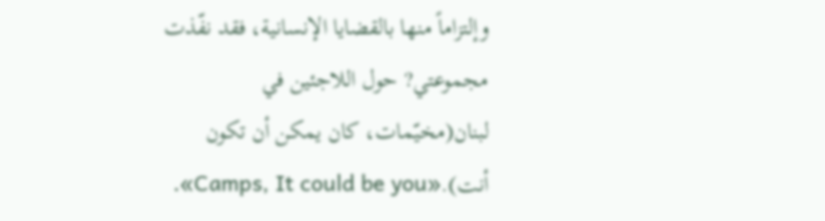وإلتزاماً منها بالقضايا الإنسانية، فقد نفّذت مجموعتي? حول اللاجئين في لبنان(مخيّمات، كان يمكن أن تكون أنت).«Camps, It could be you».